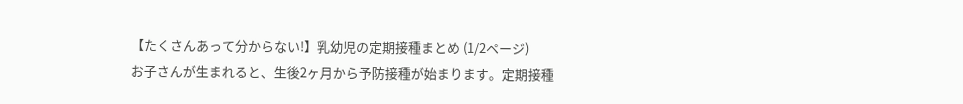【たくさんあって分からない!】乳幼児の定期接種まとめ (1/2ページ)
お子さんが生まれると、生後2ヶ月から予防接種が始まります。定期接種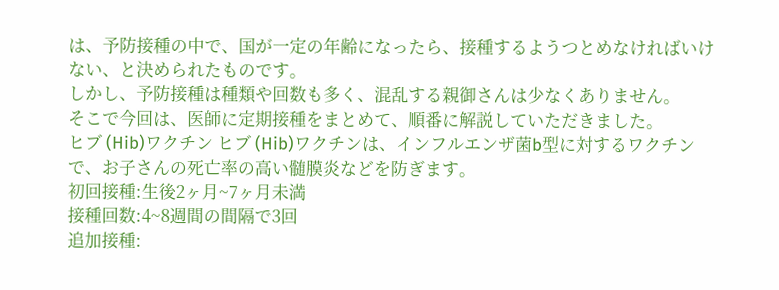は、予防接種の中で、国が一定の年齢になったら、接種するようつとめなければいけない、と決められたものです。
しかし、予防接種は種類や回数も多く、混乱する親御さんは少なくありません。
そこで今回は、医師に定期接種をまとめて、順番に解説していただきました。
ヒブ (Hib)ワクチン ヒブ (Hib)ワクチンは、インフルエンザ菌b型に対するワクチンで、お子さんの死亡率の高い髄膜炎などを防ぎます。
初回接種:生後2ヶ月~7ヶ月未満
接種回数:4~8週間の間隔で3回
追加接種: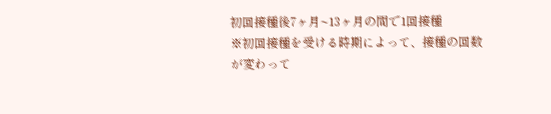初回接種後7ヶ月~13ヶ月の間で1回接種
※初回接種を受ける時期によって、接種の回数が変わって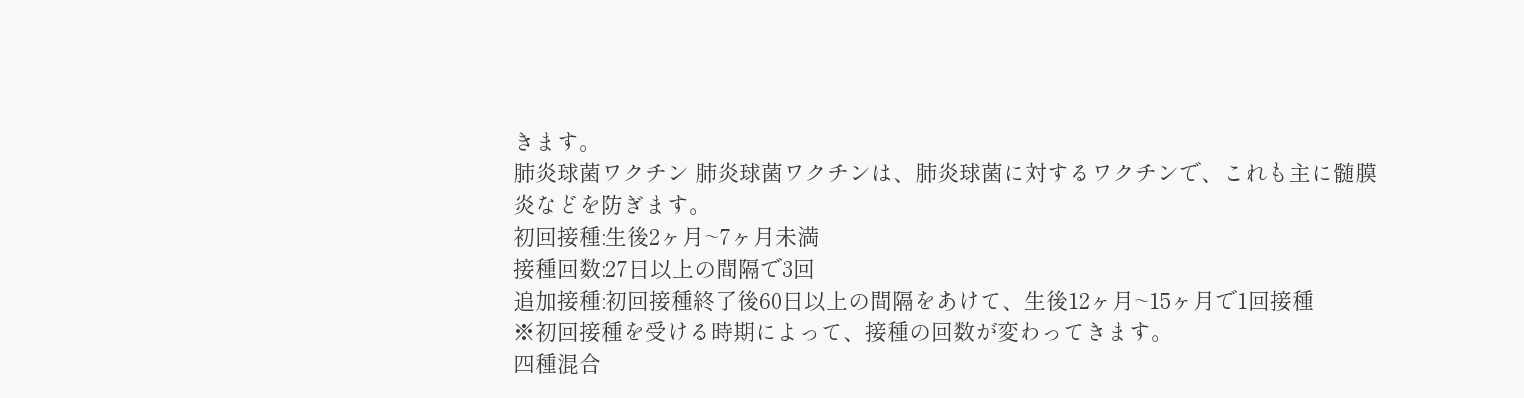きます。
肺炎球菌ワクチン 肺炎球菌ワクチンは、肺炎球菌に対するワクチンで、これも主に髄膜炎などを防ぎます。
初回接種:生後2ヶ月~7ヶ月未満
接種回数:27日以上の間隔で3回
追加接種:初回接種終了後60日以上の間隔をあけて、生後12ヶ月~15ヶ月で1回接種
※初回接種を受ける時期によって、接種の回数が変わってきます。
四種混合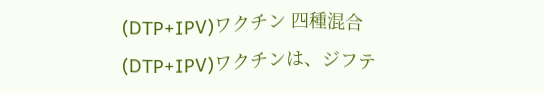(DTP+IPV)ワクチン 四種混合(DTP+IPV)ワクチンは、ジフテ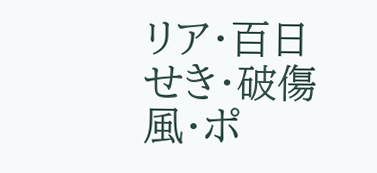リア・百日せき・破傷風・ポ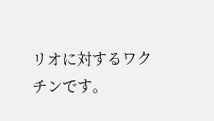リオに対するワクチンです。